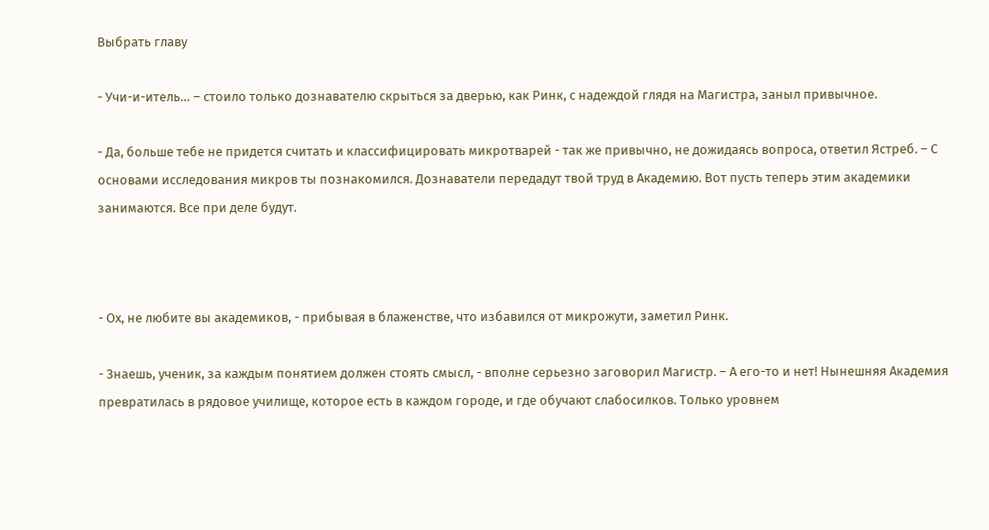Выбрать главу

- Учи-и-итель… – стоило только дознавателю скрыться за дверью, как Ринк, с надеждой глядя на Магистра, заныл привычное.

- Да, больше тебе не придется считать и классифицировать микротварей - так же привычно, не дожидаясь вопроса, ответил Ястреб. – С основами исследования микров ты познакомился. Дознаватели передадут твой труд в Академию. Вот пусть теперь этим академики занимаются. Все при деле будут.



- Ох, не любите вы академиков, - прибывая в блаженстве, что избавился от микрожути, заметил Ринк.

- Знаешь, ученик, за каждым понятием должен стоять смысл, - вполне серьезно заговорил Магистр. – А его-то и нет! Нынешняя Академия превратилась в рядовое училище, которое есть в каждом городе, и где обучают слабосилков. Только уровнем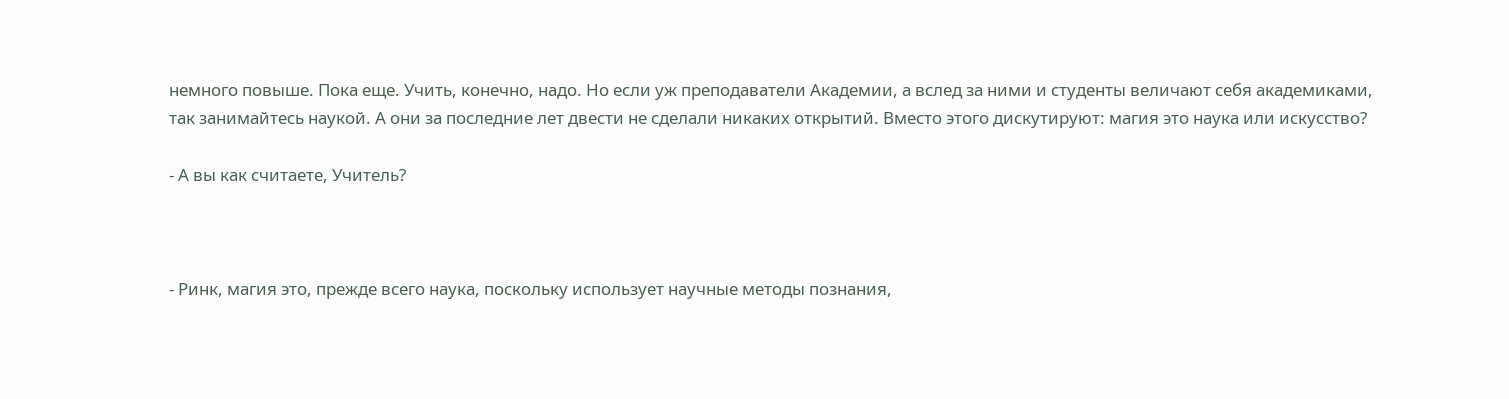немного повыше. Пока еще. Учить, конечно, надо. Но если уж преподаватели Академии, а вслед за ними и студенты величают себя академиками, так занимайтесь наукой. А они за последние лет двести не сделали никаких открытий. Вместо этого дискутируют: магия это наука или искусство?

- А вы как считаете, Учитель?



- Ринк, магия это, прежде всего наука, поскольку использует научные методы познания,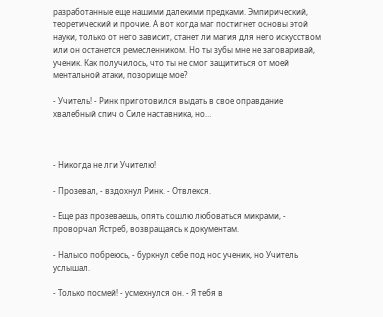разработанные еще нашими далекими предками. Эмпирический, теоретический и прочие. А вот когда маг постигнет основы этой науки, только от него зависит, станет ли магия для него искусством или он останется ремесленником. Но ты зубы мне не заговаривай, ученик. Как получилось, что ты не смог защититься от моей ментальной атаки, позорище мое?

- Учитель! - Ринк приготовился выдать в свое оправдание хвалебный спич о Силе наставника, но…



- Никогда не лги Учителю!

- Прозевал, - вздохнул Ринк. - Отвлекся.

- Еще раз прозеваешь, опять сошлю любоваться микрами, - проворчал Ястреб, возвращаясь к документам.

- Налысо побреюсь, - буркнул себе под нос ученик, но Учитель услышал.

- Только посмей! - усмехнулся он. - Я тебя в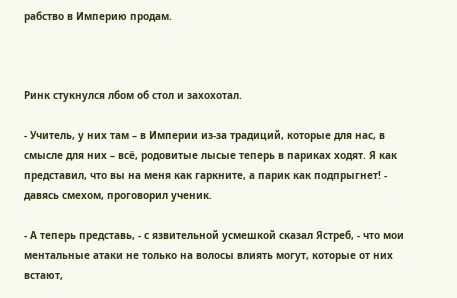рабство в Империю продам.



Ринк стукнулся лбом об стол и захохотал.

- Учитель, у них там – в Империи из-за традиций, которые для нас, в смысле для них – всё, родовитые лысые теперь в париках ходят. Я как представил, что вы на меня как гаркните, а парик как подпрыгнет! - давясь смехом, проговорил ученик.

- А теперь представь, - с язвительной усмешкой сказал Ястреб, - что мои ментальные атаки не только на волосы влиять могут, которые от них встают,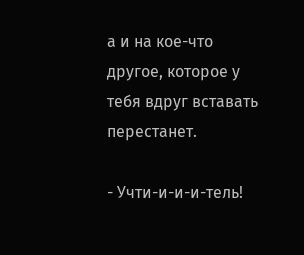а и на кое-что другое, которое у тебя вдруг вставать перестанет.

- Учти-и-и-и-тель!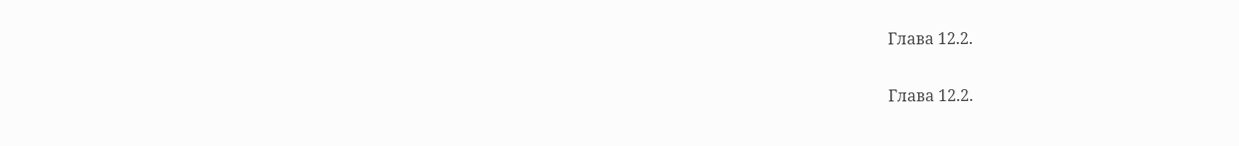Глава 12.2.

Глава 12.2.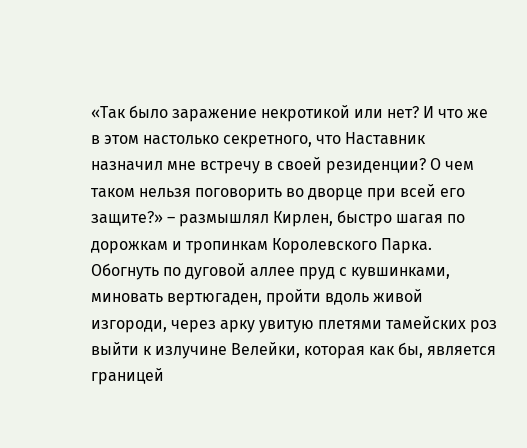«Так было заражение некротикой или нет? И что же в этом настолько секретного, что Наставник назначил мне встречу в своей резиденции? О чем таком нельзя поговорить во дворце при всей его защите?» – размышлял Кирлен, быстро шагая по дорожкам и тропинкам Королевского Парка. Обогнуть по дуговой аллее пруд с кувшинками, миновать вертюгаден, пройти вдоль живой изгороди, через арку увитую плетями тамейских роз выйти к излучине Велейки, которая как бы, является границей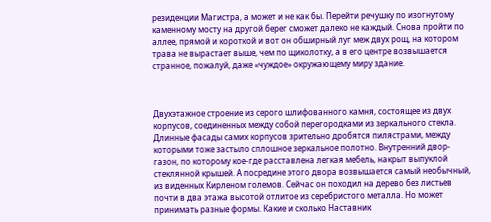резиденции Магистра, а может и не как бы. Перейти речушку по изогнутому каменному мосту на другой берег сможет далеко не каждый. Снова пройти по аллее, прямой и короткой и вот он обширный луг меж двух рощ, на котором трава не вырастает выше, чем по щиколотку, а в его центре возвышается странное, пожалуй, даже «чуждое» окружающему миру здание.



Двухэтажное строение из серого шлифованного камня, состоящее из двух корпусов, соединенных между собой перегородками из зеркального стекла. Длинные фасады самих корпусов зрительно дробятся пилястрами, между которыми тоже застыло сплошное зеркальное полотно. Внутренний двор-газон, по которому кое-где расставлена легкая мебель, накрыт выпуклой стеклянной крышей. А посредине этого двора возвышается самый необычный, из виденных Кирленом големов. Сейчас он походил на дерево без листьев почти в два этажа высотой отлитое из серебристого металла. Но может принимать разные формы. Какие и сколько Наставник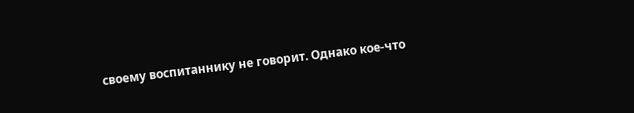своему воспитаннику не говорит. Однако кое-что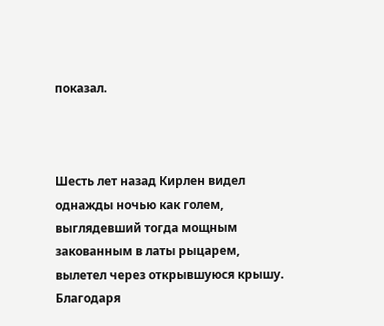показал.



Шесть лет назад Кирлен видел однажды ночью как голем, выглядевший тогда мощным закованным в латы рыцарем, вылетел через открывшуюся крышу. Благодаря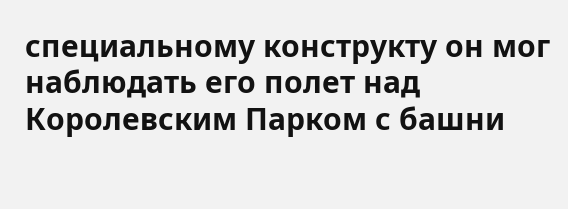специальному конструкту он мог наблюдать его полет над Королевским Парком с башни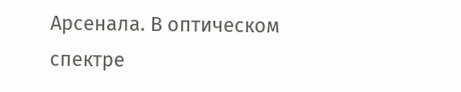Арсенала. В оптическом спектре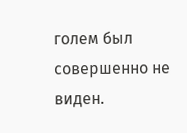голем был совершенно не виден.